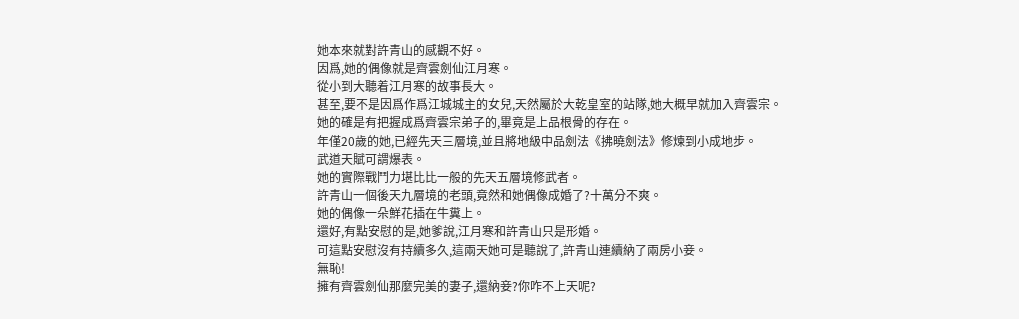她本來就對許青山的感觀不好。
因爲,她的偶像就是齊雲劍仙江月寒。
從小到大聽着江月寒的故事長大。
甚至,要不是因爲作爲江城城主的女兒,天然屬於大乾皇室的站隊,她大概早就加入齊雲宗。
她的確是有把握成爲齊雲宗弟子的,畢竟是上品根骨的存在。
年僅20歲的她,已經先天三層境,並且將地級中品劍法《拂曉劍法》修煉到小成地步。
武道天賦可謂爆表。
她的實際戰鬥力堪比比一般的先天五層境修武者。
許青山一個後天九層境的老頭,竟然和她偶像成婚了?十萬分不爽。
她的偶像一朵鮮花插在牛糞上。
還好,有點安慰的是,她爹說,江月寒和許青山只是形婚。
可這點安慰沒有持續多久,這兩天她可是聽說了,許青山連續納了兩房小妾。
無恥!
擁有齊雲劍仙那麼完美的妻子,還納妾?你咋不上天呢?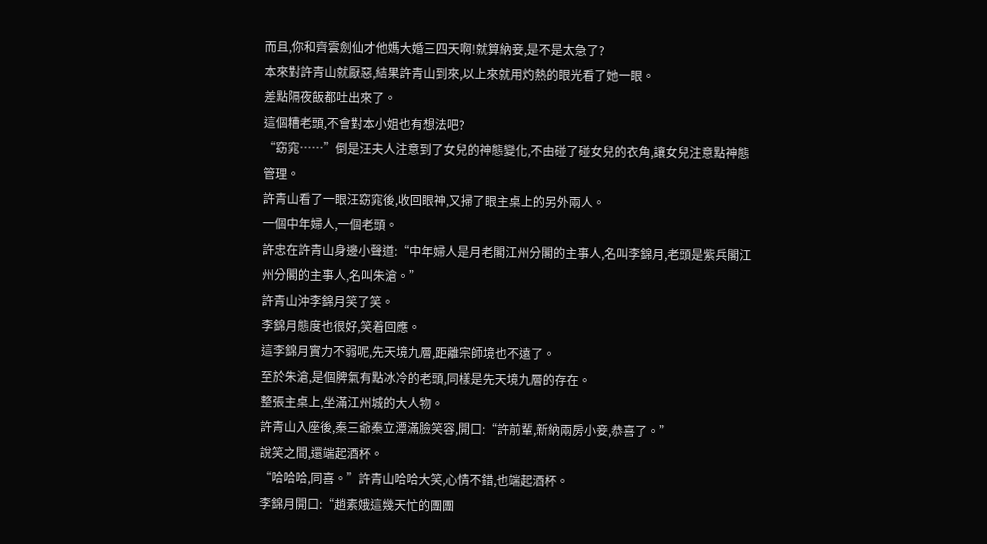而且,你和齊雲劍仙才他媽大婚三四天啊!就算納妾,是不是太急了?
本來對許青山就厭惡,結果許青山到來,以上來就用灼熱的眼光看了她一眼。
差點隔夜飯都吐出來了。
這個糟老頭,不會對本小姐也有想法吧?
“窈窕……”倒是汪夫人注意到了女兒的神態變化,不由碰了碰女兒的衣角,讓女兒注意點神態管理。
許青山看了一眼汪窈窕後,收回眼神,又掃了眼主桌上的另外兩人。
一個中年婦人,一個老頭。
許忠在許青山身邊小聲道:“中年婦人是月老閣江州分閣的主事人,名叫李錦月,老頭是紫兵閣江州分閣的主事人,名叫朱滄。”
許青山沖李錦月笑了笑。
李錦月態度也很好,笑着回應。
這李錦月實力不弱呢,先天境九層,距離宗師境也不遠了。
至於朱滄,是個脾氣有點冰冷的老頭,同樣是先天境九層的存在。
整張主桌上,坐滿江州城的大人物。
許青山入座後,秦三爺秦立潭滿臉笑容,開口:“許前輩,新納兩房小妾,恭喜了。”
說笑之間,還端起酒杯。
“哈哈哈,同喜。”許青山哈哈大笑,心情不錯,也端起酒杯。
李錦月開口:“趙素娥這幾天忙的團團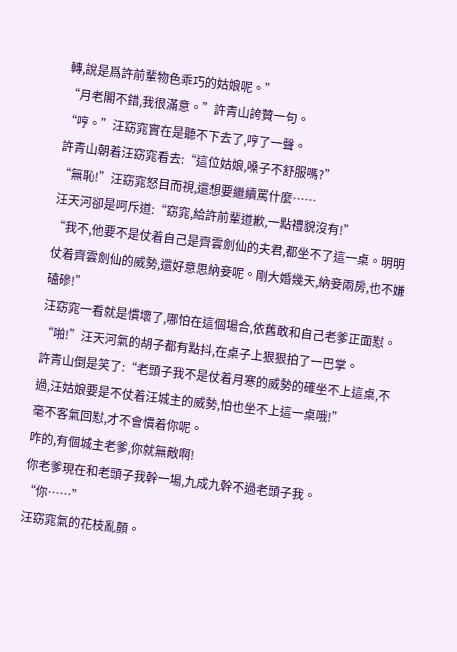轉,說是爲許前輩物色乖巧的姑娘呢。”
“月老閣不錯,我很滿意。”許青山誇贊一句。
“哼。”汪窈窕實在是聽不下去了,哼了一聲。
許青山朝着汪窈窕看去:“這位姑娘,嗓子不舒服嗎?”
“無恥!”汪窈窕怒目而視,還想要繼續罵什麼……
汪天河卻是呵斥道:“窈窕,給許前輩道歉,一點禮貌沒有!”
“我不,他要不是仗着自己是齊雲劍仙的夫君,都坐不了這一桌。明明仗着齊雲劍仙的威勢,還好意思納妾呢。剛大婚幾天,納妾兩房,也不嫌磕磣!”
汪窈窕一看就是慣壞了,哪怕在這個場合,依舊敢和自己老爹正面懟。
“啪!”汪天河氣的胡子都有點抖,在桌子上狠狠拍了一巴掌。
許青山倒是笑了:“老頭子我不是仗着月寒的威勢的確坐不上這桌,不過,汪姑娘要是不仗着汪城主的威勢,怕也坐不上這一桌哦!”
毫不客氣回懟,才不會慣着你呢。
咋的,有個城主老爹,你就無敵啊!
你老爹現在和老頭子我幹一場,九成九幹不過老頭子我。
“你……”
汪窈窕氣的花枝亂顫。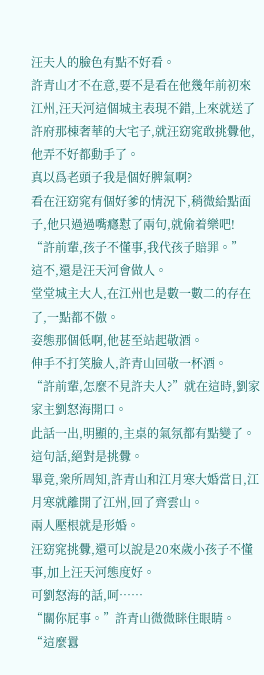汪夫人的臉色有點不好看。
許青山才不在意,要不是看在他幾年前初來江州,汪天河這個城主表現不錯,上來就送了許府那棟奢華的大宅子,就汪窈窕敢挑釁他,他弄不好都動手了。
真以爲老頭子我是個好脾氣啊?
看在汪窈窕有個好爹的情況下,稍微給點面子,他只過過嘴癮懟了兩句,就偷着樂吧!
“許前輩,孩子不懂事,我代孩子賠罪。”
這不,還是汪天河會做人。
堂堂城主大人,在江州也是數一數二的存在了,一點都不傲。
姿態那個低啊,他甚至站起敬酒。
伸手不打笑臉人,許青山回敬一杯酒。
“許前輩,怎麼不見許夫人?”就在這時,劉家家主劉怒海開口。
此話一出,明顯的,主桌的氣氛都有點變了。
這句話,絕對是挑釁。
畢竟,衆所周知,許青山和江月寒大婚當日,江月寒就離開了江州,回了齊雲山。
兩人壓根就是形婚。
汪窈窕挑釁,還可以說是20來歲小孩子不懂事,加上汪天河態度好。
可劉怒海的話,呵……
“關你屁事。”許青山微微眯住眼睛。
“這麼囂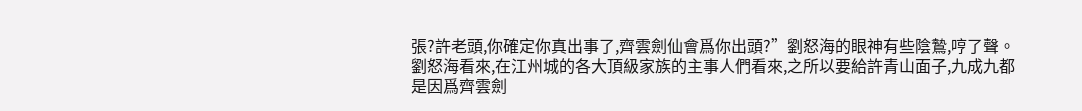張?許老頭,你確定你真出事了,齊雲劍仙會爲你出頭?”劉怒海的眼神有些陰鷙,哼了聲。
劉怒海看來,在江州城的各大頂級家族的主事人們看來,之所以要給許青山面子,九成九都是因爲齊雲劍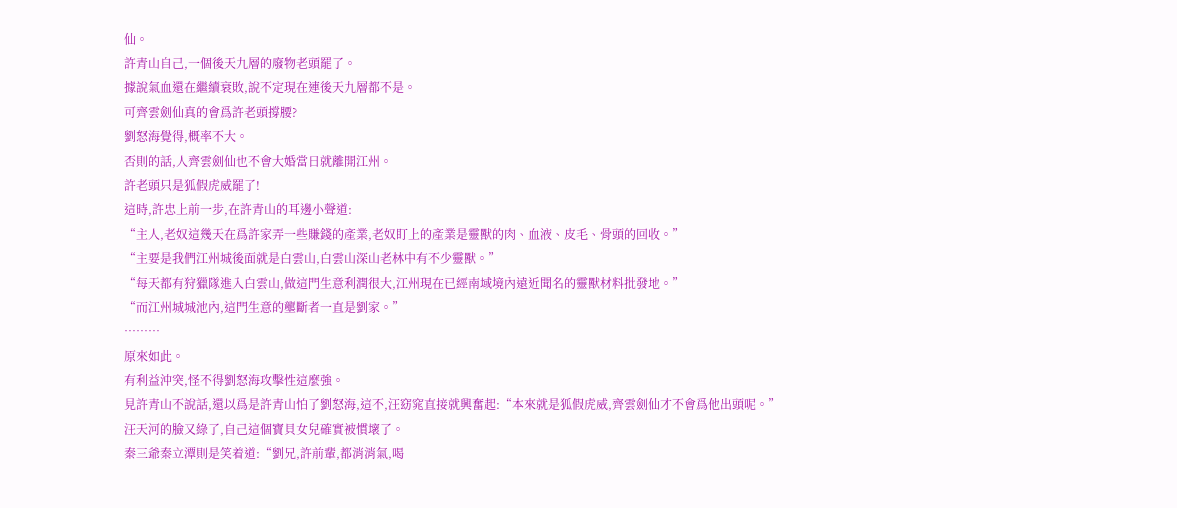仙。
許青山自己,一個後天九層的廢物老頭罷了。
據說氣血還在繼續衰敗,說不定現在連後天九層都不是。
可齊雲劍仙真的會爲許老頭撐腰?
劉怒海覺得,概率不大。
否則的話,人齊雲劍仙也不會大婚當日就離開江州。
許老頭只是狐假虎威罷了!
這時,許忠上前一步,在許青山的耳邊小聲道:
“主人,老奴這幾天在爲許家弄一些賺錢的產業,老奴盯上的產業是靈獸的肉、血液、皮毛、骨頭的回收。”
“主要是我們江州城後面就是白雲山,白雲山深山老林中有不少靈獸。”
“每天都有狩獵隊進入白雲山,做這門生意利潤很大,江州現在已經南域境內遠近聞名的靈獸材料批發地。”
“而江州城城池內,這門生意的壟斷者一直是劉家。”
………
原來如此。
有利益沖突,怪不得劉怒海攻擊性這麼強。
見許青山不說話,還以爲是許青山怕了劉怒海,這不,汪窈窕直接就興奮起:“本來就是狐假虎威,齊雲劍仙才不會爲他出頭呢。”
汪天河的臉又綠了,自己這個寶貝女兒確實被慣壞了。
秦三爺秦立潭則是笑着道:“劉兄,許前輩,都消消氣,喝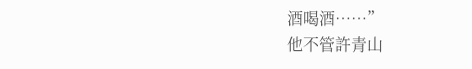酒喝酒……”
他不管許青山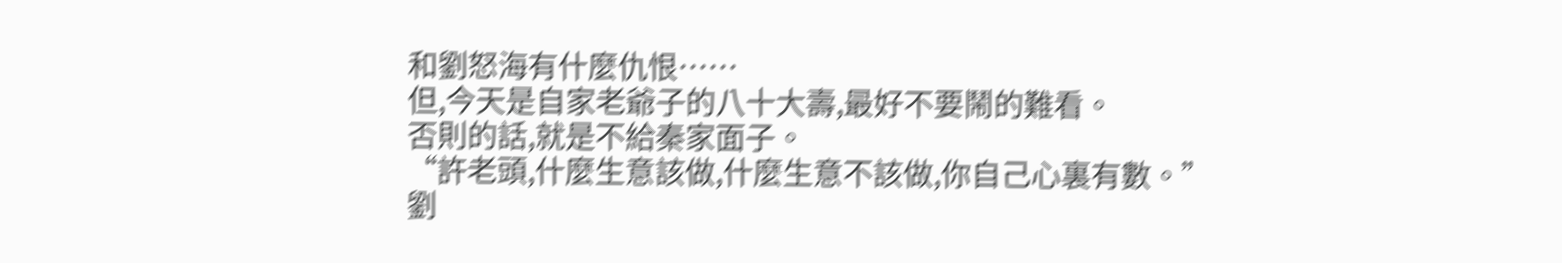和劉怒海有什麼仇恨……
但,今天是自家老爺子的八十大壽,最好不要鬧的難看。
否則的話,就是不給秦家面子。
“許老頭,什麼生意該做,什麼生意不該做,你自己心裏有數。”
劉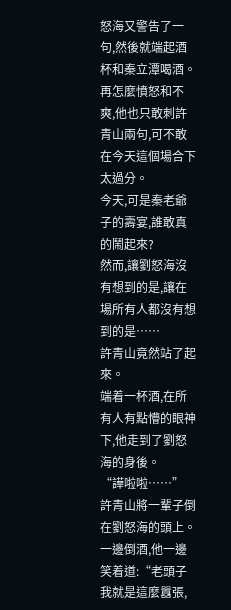怒海又警告了一句,然後就端起酒杯和秦立潭喝酒。
再怎麼憤怒和不爽,他也只敢刺許青山兩句,可不敢在今天這個場合下太過分。
今天,可是秦老爺子的壽宴,誰敢真的鬧起來?
然而,讓劉怒海沒有想到的是,讓在場所有人都沒有想到的是……
許青山竟然站了起來。
端着一杯酒,在所有人有點懵的眼神下,他走到了劉怒海的身後。
“譁啦啦……”
許青山將一輩子倒在劉怒海的頭上。
一邊倒酒,他一邊笑着道:“老頭子我就是這麼囂張,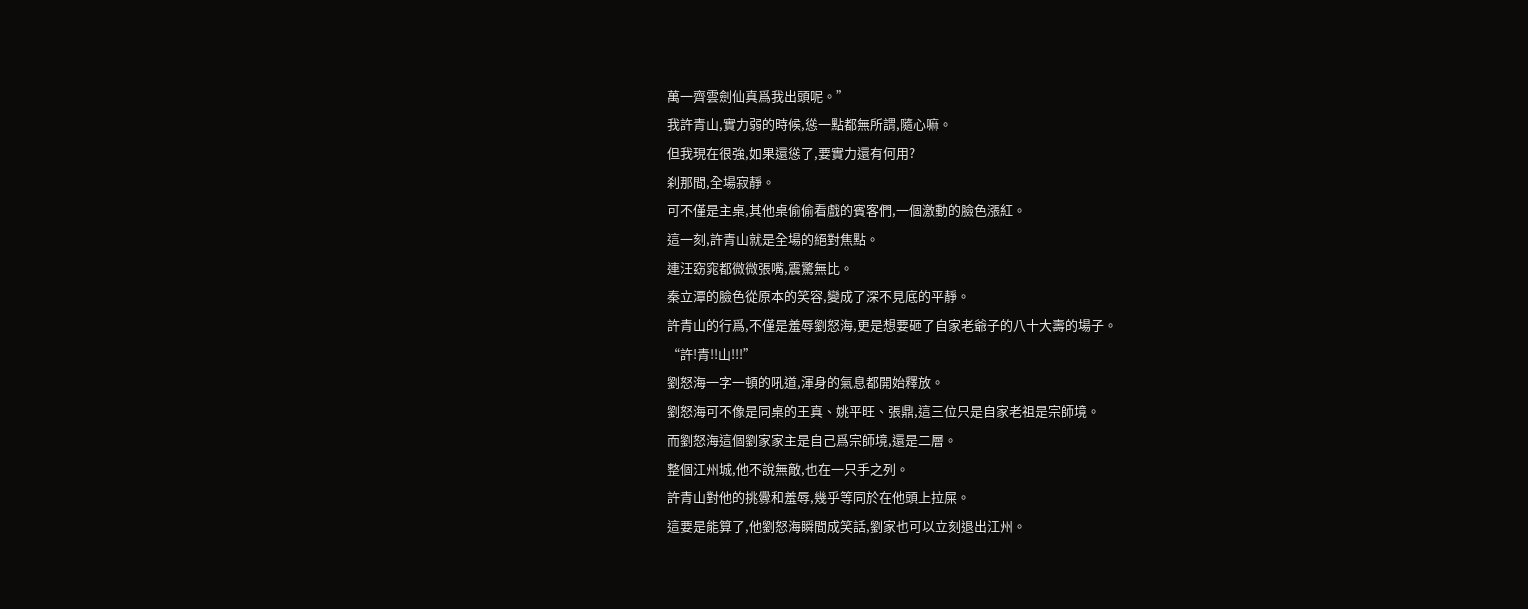萬一齊雲劍仙真爲我出頭呢。”
我許青山,實力弱的時候,慫一點都無所謂,隨心嘛。
但我現在很強,如果還慫了,要實力還有何用?
刹那間,全場寂靜。
可不僅是主桌,其他桌偷偷看戲的賓客們,一個激動的臉色漲紅。
這一刻,許青山就是全場的絕對焦點。
連汪窈窕都微微張嘴,震驚無比。
秦立潭的臉色從原本的笑容,變成了深不見底的平靜。
許青山的行爲,不僅是羞辱劉怒海,更是想要砸了自家老爺子的八十大壽的場子。
“許!青!!山!!!”
劉怒海一字一頓的吼道,渾身的氣息都開始釋放。
劉怒海可不像是同桌的王真、姚平旺、張鼎,這三位只是自家老祖是宗師境。
而劉怒海這個劉家家主是自己爲宗師境,還是二層。
整個江州城,他不說無敵,也在一只手之列。
許青山對他的挑釁和羞辱,幾乎等同於在他頭上拉屎。
這要是能算了,他劉怒海瞬間成笑話,劉家也可以立刻退出江州。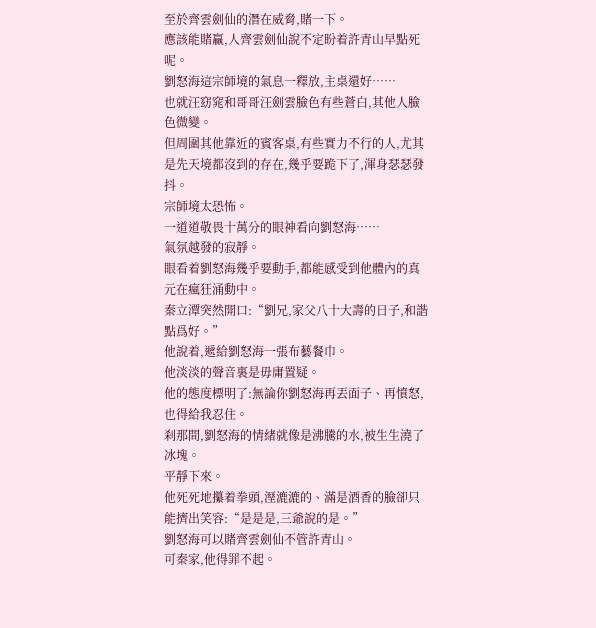至於齊雲劍仙的潛在威脅,賭一下。
應該能賭贏,人齊雲劍仙說不定盼着許青山早點死呢。
劉怒海這宗師境的氣息一釋放,主桌還好……
也就汪窈窕和哥哥汪劍雲臉色有些蒼白,其他人臉色微變。
但周圍其他靠近的賓客桌,有些實力不行的人,尤其是先天境都沒到的存在,幾乎要跪下了,渾身瑟瑟發抖。
宗師境太恐怖。
一道道敬畏十萬分的眼神看向劉怒海……
氣氛越發的寂靜。
眼看着劉怒海幾乎要動手,都能感受到他體內的真元在瘋狂涌動中。
秦立潭突然開口:“劉兄,家父八十大壽的日子,和諧點爲好。”
他說着,遞給劉怒海一張布藝餐巾。
他淡淡的聲音裏是毋庸置疑。
他的態度標明了:無論你劉怒海再丟面子、再憤怒,也得給我忍住。
刹那間,劉怒海的情緒就像是沸騰的水,被生生澆了冰塊。
平靜下來。
他死死地攥着拳頭,溼漉漉的、滿是酒香的臉卻只能擠出笑容:“是是是,三爺說的是。”
劉怒海可以賭齊雲劍仙不管許青山。
可秦家,他得罪不起。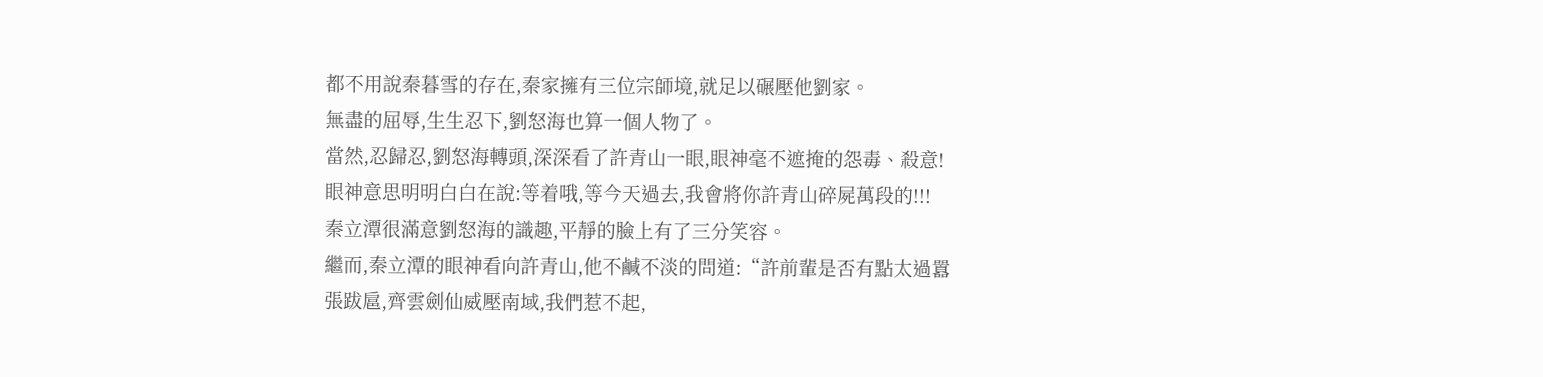都不用說秦暮雪的存在,秦家擁有三位宗師境,就足以碾壓他劉家。
無盡的屈辱,生生忍下,劉怒海也算一個人物了。
當然,忍歸忍,劉怒海轉頭,深深看了許青山一眼,眼神毫不遮掩的怨毒、殺意!
眼神意思明明白白在說:等着哦,等今天過去,我會將你許青山碎屍萬段的!!!
秦立潭很滿意劉怒海的識趣,平靜的臉上有了三分笑容。
繼而,秦立潭的眼神看向許青山,他不鹹不淡的問道:“許前輩是否有點太過囂張跋扈,齊雲劍仙威壓南域,我們惹不起,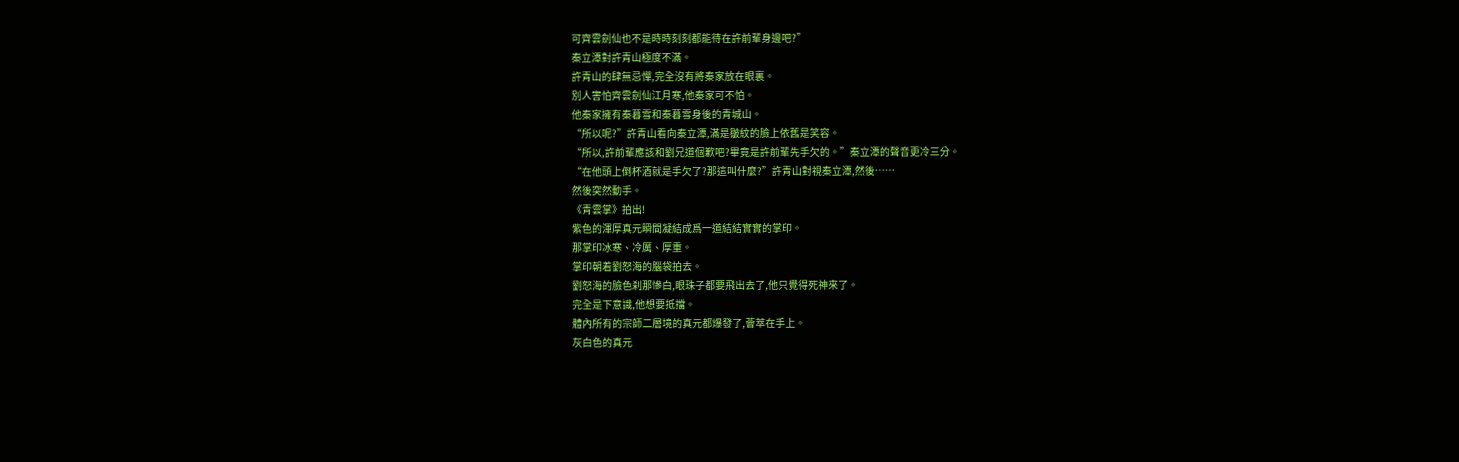可齊雲劍仙也不是時時刻刻都能待在許前輩身邊吧?”
秦立潭對許青山極度不滿。
許青山的肆無忌憚,完全沒有將秦家放在眼裏。
別人害怕齊雲劍仙江月寒,他秦家可不怕。
他秦家擁有秦暮雪和秦暮雪身後的青城山。
“所以呢?”許青山看向秦立潭,滿是皺紋的臉上依舊是笑容。
“所以,許前輩應該和劉兄道個歉吧?畢竟是許前輩先手欠的。”秦立潭的聲音更冷三分。
“在他頭上倒杯酒就是手欠了?那這叫什麼?”許青山對視秦立潭,然後……
然後突然動手。
《青雲掌》拍出!
紫色的渾厚真元瞬間凝結成爲一道結結實實的掌印。
那掌印冰寒、冷厲、厚重。
掌印朝着劉怒海的腦袋拍去。
劉怒海的臉色刹那慘白,眼珠子都要飛出去了,他只覺得死神來了。
完全是下意識,他想要抵擋。
體內所有的宗師二層境的真元都爆發了,薈萃在手上。
灰白色的真元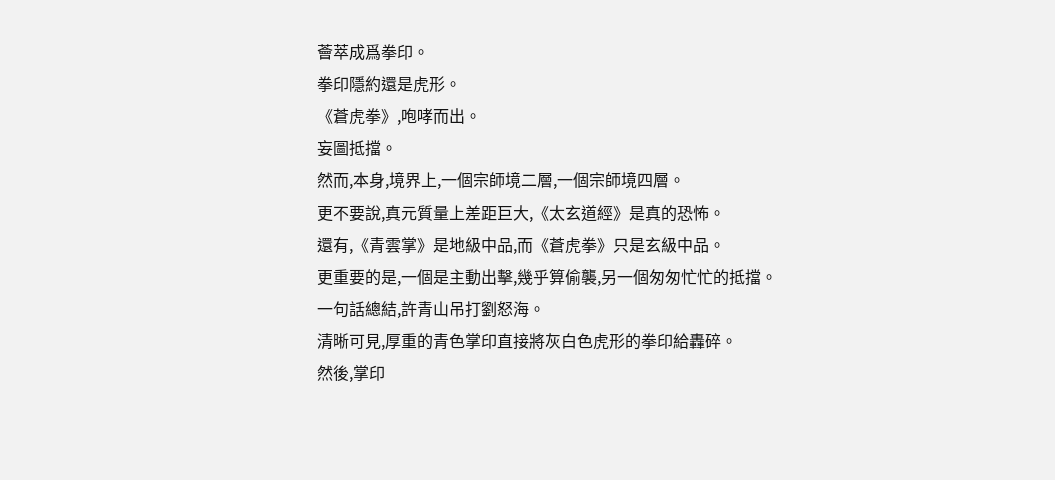薈萃成爲拳印。
拳印隱約還是虎形。
《蒼虎拳》,咆哮而出。
妄圖抵擋。
然而,本身,境界上,一個宗師境二層,一個宗師境四層。
更不要說,真元質量上差距巨大,《太玄道經》是真的恐怖。
還有,《青雲掌》是地級中品,而《蒼虎拳》只是玄級中品。
更重要的是,一個是主動出擊,幾乎算偷襲,另一個匆匆忙忙的抵擋。
一句話總結,許青山吊打劉怒海。
清晰可見,厚重的青色掌印直接將灰白色虎形的拳印給轟碎。
然後,掌印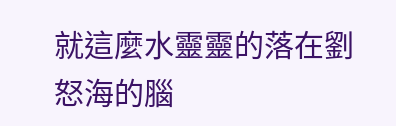就這麼水靈靈的落在劉怒海的腦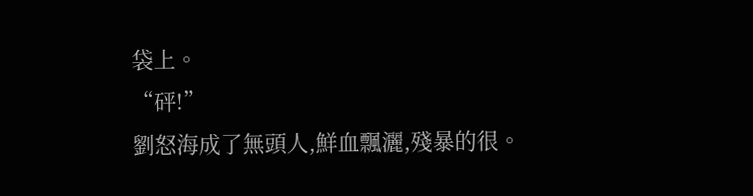袋上。
“砰!”
劉怒海成了無頭人,鮮血飄灑,殘暴的很。